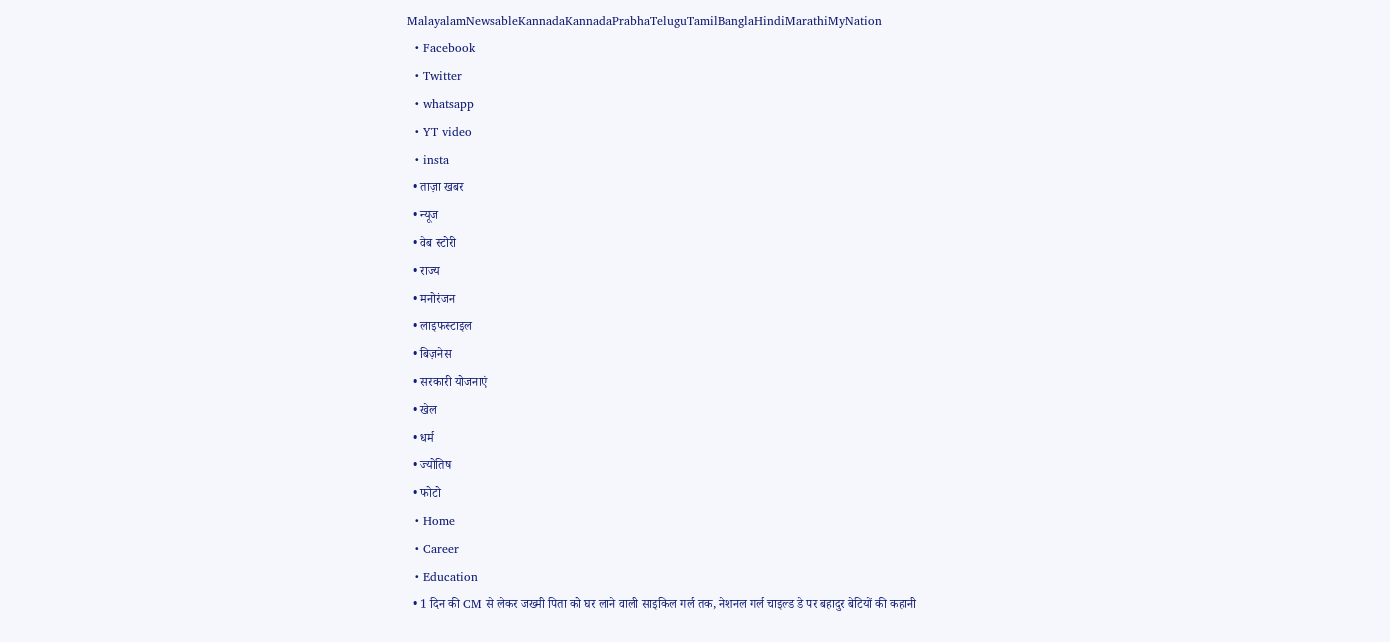MalayalamNewsableKannadaKannadaPrabhaTeluguTamilBanglaHindiMarathiMyNation
  • Facebook
  • Twitter
  • whatsapp
  • YT video
  • insta
  • ताज़ा खबर
  • न्यूज
  • वेब स्टोरी
  • राज्य
  • मनोरंजन
  • लाइफस्टाइल
  • बिज़नेस
  • सरकारी योजनाएं
  • खेल
  • धर्म
  • ज्योतिष
  • फोटो
  • Home
  • Career
  • Education
  • 1 दिन की CM से लेकर जख्मी पिता को घर लाने वाली साइकिल गर्ल तक, नेशनल गर्ल चाइल्ड डे पर बहादुर बेटियों की कहानी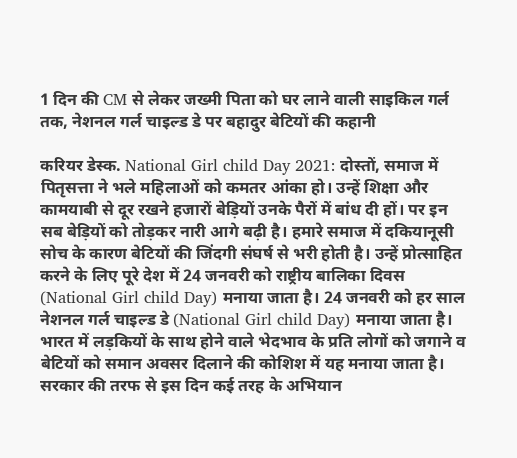1 दिन की CM से लेकर जख्मी पिता को घर लाने वाली साइकिल गर्ल तक, नेशनल गर्ल चाइल्ड डे पर बहादुर बेटियों की कहानी

करियर डेस्क. National Girl child Day 2021: दोस्तों, समाज में पितृसत्ता ने भले महिलाओं को कमतर आंका हो। उन्हें शिक्षा और कामयाबी से दूर रखने हजारों बेड़ियों उनके पैरों में बांध दी हों। पर इन सब बेड़ियों को तोड़कर नारी आगे बढ़ी है। हमारे समाज में दकियानूसी सोच के कारण बेटियों की जिंदगी संघर्ष से भरी होती है। उन्हें प्रोत्साहित करने के लिए पूरे देश में 24 जनवरी को राष्ट्रीय बालिका दिवस (National Girl child Day) मनाया जाता है। 24 जनवरी को हर साल नेशनल गर्ल चाइल्ड डे (National Girl child Day) मनाया जाता है। भारत में लड़कियों के साथ होने वाले भेदभाव के प्रति लोगों को जगाने व बेटियों को समान अवसर दिलाने की कोशिश में यह मनाया जाता है। सरकार की तरफ से इस दिन कई तरह के अभियान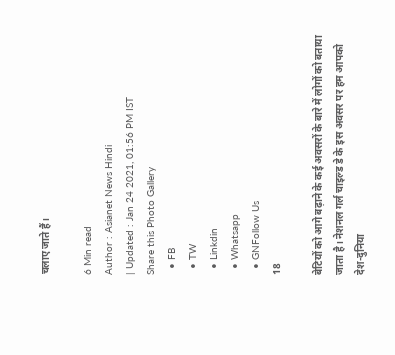चलाए जाते हैं।

6 Min read
Author : Asianet News Hindi
| Updated : Jan 24 2021, 01:56 PM IST
Share this Photo Gallery
  • FB
  • TW
  • Linkdin
  • Whatsapp
  • GNFollow Us
18

बेटियों को आगे बढ़ाने के कई अवसरों के बारे में लोगों को बताया जाता है। नेशनल गर्ल चाइल्ड डे के इस अवसर पर हम आपको देश-दुनिया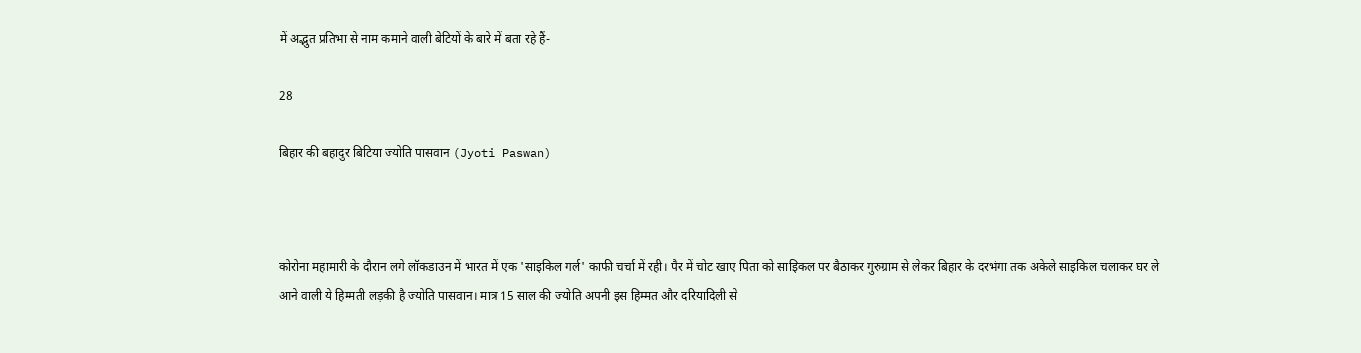में अद्भुत प्रतिभा से नाम कमाने वाली बेटियों के बारे में बता रहे हैं-

28

बिहार की बहादुर बिटिया ज्योति पासवान (Jyoti Paswan)



कोरोना महामारी के दौरान लगे लॉकडाउन में भारत में एक 'साइकिल गर्ल' काफी चर्चा में रही। पैर में चोट खाए पिता को साइि‍कल पर बैठाकर गुरुग्राम से लेकर बिहार के दरभंगा तक अकेले साइकिल चलाकर घर ले आने वाली ये हिम्मती लड़की है ज्योति पासवान। मात्र 15 साल की ज्‍योति अपनी इस हिम्मत और दरियादिली से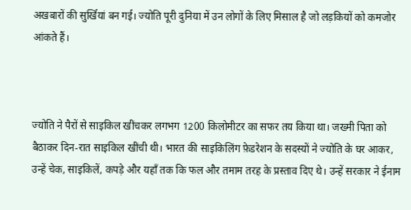अखबारों की सुर्खियां बन गई। ज्योति पूरी दुनिया में उन लोगों के लिए मिसाल है जो लड़कियों को कमजोर आंकते हैं।



ज्योति ने पैरों से साइकिल खींचकर लगभग 1200 किलोमीटर का सफर तय किया था। जख्मी पिता को बैठाकर दिन-रात साइकिल खींची थी। भारत की साइकिलिंग फ़ेडरेशन के सदस्यों ने ज्योति के घर आकर, उन्हें चेक, साइकिलें, कपड़े और यहाँ तक कि फल और तमाम तरह के प्रस्ताव दिए थे। उन्हें सरकार ने ईनाम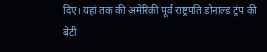दिए। यहां तक की अमेरिकी पूर्व राष्ट्रपति डोनाल्ड ट्रंप की बेटी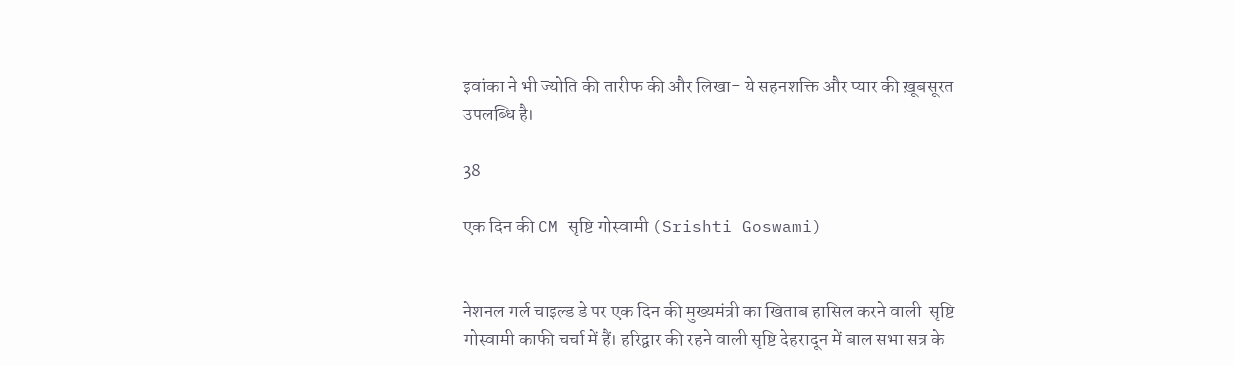इवांका ने भी ज्योति की तारीफ की और लिखा- ये सहनशक्ति और प्यार की ख़ूबसूरत उपलब्धि है।

38

एक दिन की CM सृष्टि गोस्वामी (Srishti Goswami)


नेशनल गर्ल चाइल्ड डे पर एक दिन की मुख्यमंत्री का खिताब हासिल करने वाली  सृष्टि गोस्वामी काफी चर्चा में हैं। हरिद्वार की रहने वाली सृष्टि देहरादून में बाल सभा सत्र के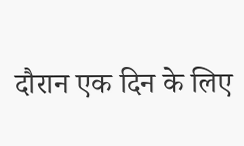दौरान एक दिन के लिए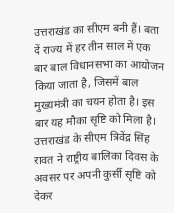उत्तराखंड का सीएम बनी हैं। बता दें राज्य में हर तीन साल में एक बार बाल विधानसभा का आयोजन किया जाता है, जिसमें बाल मुख्यमंत्री का चयन होता है। इस बार यह मौका सृष्टि को मिला है। उत्तराखंड के सीएम त्रिवेंद्र सिंह रावत ने राष्ट्रीय बालिका दिवस के अवसर पर अपनी कुर्सी सृष्टि को देकर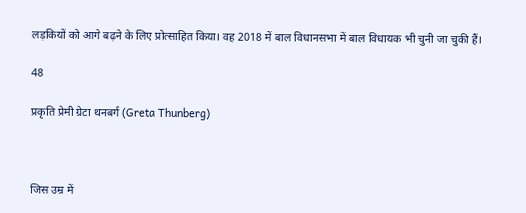लड़कियों को आगे बढ़ने के लिए प्रोत्साहित किया। वह 2018 में बाल विधानसभा में बाल विधायक भी चुनी जा चुकी हैं।

48

प्रकृति प्रेमी ग्रेटा थनबर्ग (Greta Thunberg)



जिस उम्र में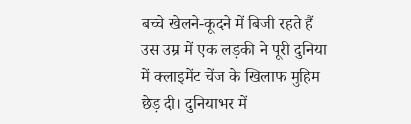बच्चे खेलने-कूदने में बिजी रहते हैं उस उम्र में एक लड़की ने पूरी दुनिया में क्लाइमेंट चेंज के खिलाफ मुहिम छेड़ दी। दुनियाभर में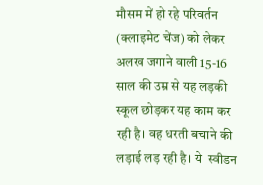मौसम में हो रहे परिवर्तन (क्लाइमेट चेंज) को लेकर अलख जगाने वाली 15-16 साल की उम्र से यह लड़की स्कूल छोड़कर यह काम कर रही है। वह धरती बचाने की लड़ाई लड़ रही है। ये  स्वीडन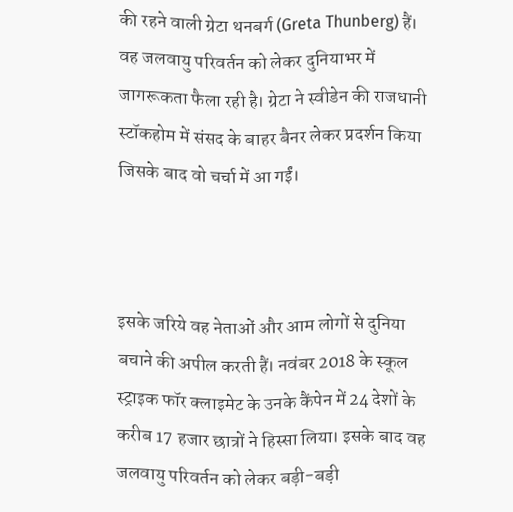की रहने वाली ग्रेटा थनबर्ग (Greta Thunberg) हैं। वह जलवायु परिवर्तन को लेकर दुनियाभर में जागरूकता फैला रही है। ग्रेटा ने स्वीडेन की राजधानी स्टॉकहोम में संसद के बाहर बैनर लेकर प्रदर्शन किया जिसके बाद वो चर्चा में आ गईं।



इसके जरिये वह नेताओं और आम लोगों से दुनिया बचाने की अपील करती हैं। नवंबर 2018 के स्कूल स्ट्राइक फॉर क्लाइमेट के उनके कैंपेन में 24 देशों के करीब 17 हजार छात्रों ने हिस्सा लिया। इसके बाद वह जलवायु परिवर्तन को लेकर बड़ी-बड़ी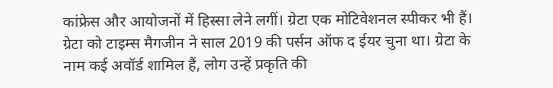कांफ्रेस और आयोजनों में हिस्सा लेने लगीं। ग्रेटा एक मोटिवेशनल स्पीकर भी हैं। ग्रेटा को टाइम्स मैगजीन ने साल 2019 की पर्सन ऑफ द ईयर चुना था। ग्रेटा के नाम कई अवॉर्ड शामिल हैं, लोग उन्हें प्रकृति की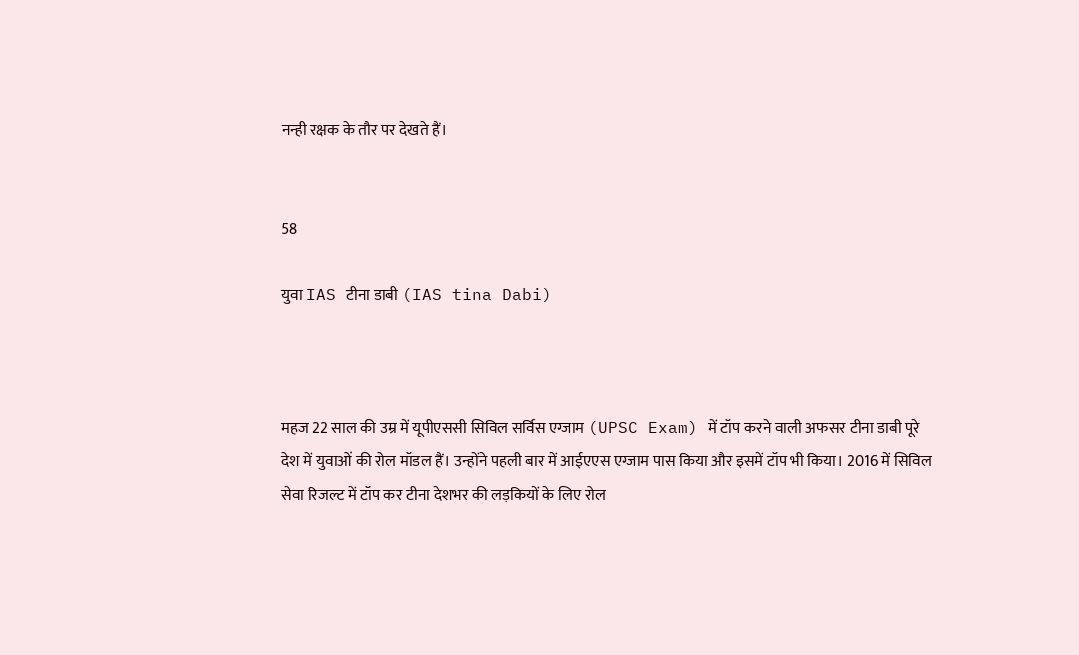नन्ही रक्षक के तौर पर देखते हैं।


58

युवा IAS टीना डाबी (IAS tina Dabi)



महज 22 साल की उम्र में यूपीएससी सिविल सर्विस एग्जाम (UPSC Exam) में टॉप करने वाली अफसर टीना डाबी पूरे देश में युवाओं की रोल मॉडल हैं। उन्होंने पहली बार में आईएएस एग्जाम पास किया और इसमें टॉप भी किया। 2016 में सिविल सेवा रिजल्ट में टॉप कर टीना देशभर की लड़कियों के लिए रोल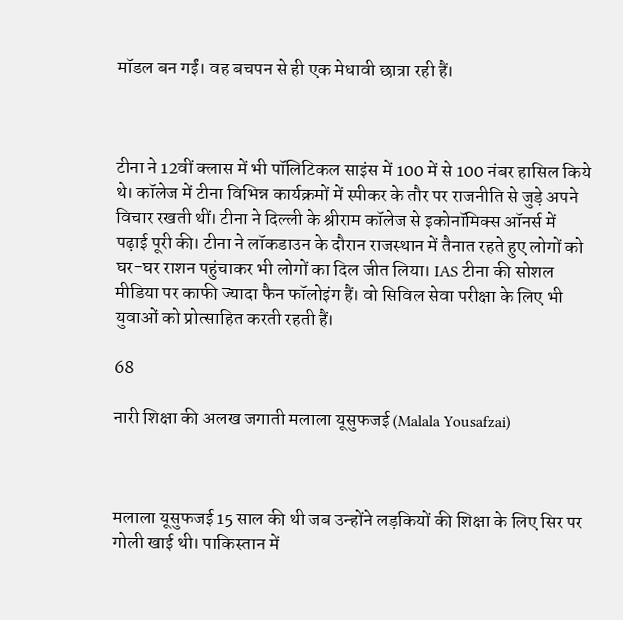मॉडल बन गईं। वह बचपन से ही एक मेधावी छात्रा रही हैं।



टीना ने 12वीं क्लास में भी पॉलिटिकल साइंस में 100 में से 100 नंबर हासिल किये थे। कॉलेज में टीना विभिन्न कार्यक्रमों में स्पीकर के तौर पर राजनीति से जुड़े अपने विचार रखती थीं। टीना ने दिल्ली के श्रीराम कॉलेज से इकोनॉमिक्स ऑनर्स में पढ़ाई पूरी की। टीना ने लॉकडाउन के दौरान राजस्थान में तैनात रहते हुए लोगों को घर-घर राशन पहुंचाकर भी लोगों का दिल जीत लिया। IAS टीना की सोशल मीडिया पर काफी ज्यादा फैन फॉलोइंग हैं। वो सिविल सेवा परीक्षा के लिए भी युवाओं को प्रोत्साहित करती रहती हैं।

68

नारी शिक्षा की अलख जगाती मलाला यूसुफजई (Malala Yousafzai)



मलाला यूसुफजई 15 साल की थी जब उन्होंने लड़कियों की शिक्षा के लिए सिर पर गोली खाई थी। पाकिस्तान में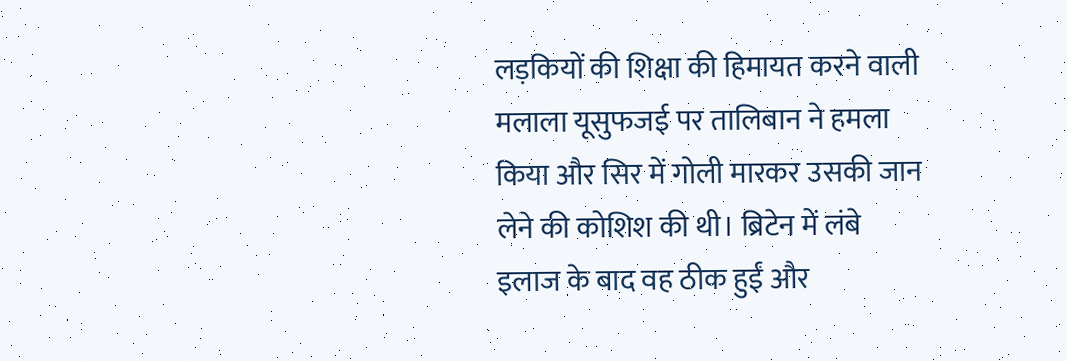लड़कियों की शिक्षा की हिमायत करने वाली मलाला यूसुफजई पर तालिबान ने हमला किया और सिर में गोली मारकर उसकी जान लेने की कोशिश की थी। ब्रिटेन में लंबे इलाज के बाद वह ठीक हुईं और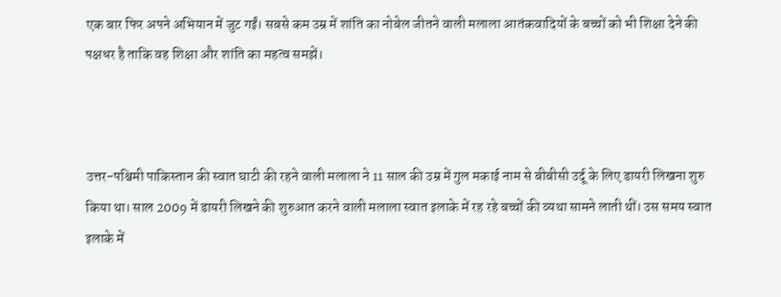एक बार फिर अपने अभियान में जुट गईं। सबसे कम उम्र में शांति का नोबेल जीतने वाली मलाला आतंकवादियों के बच्चों को भी शिक्षा देने की पक्षधर है ताकि वह शिक्षा और शांति का महत्व समझें।



उत्तर-पश्चिमी पाकिस्तान की स्वात घाटी की रहने वाली मलाला ने 11 साल की उम्र में गुल मकाई नाम से बीबीसी उर्दू के लिए डायरी लिखना शुरु किया था। साल 2009 में डायरी लिखने की शुरुआत करने वाली मलाला स्वात इलाके में रह रहे बच्चों की व्यथा सामने लाती थीं। उस समय स्वात इलाके में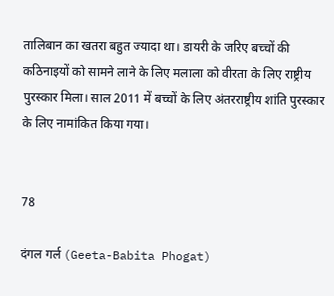तालिबान का खतरा बहुत ज्यादा था। डायरी के जरिए बच्चों की कठिनाइयों को सामने लाने के लिए मलाला को वीरता के लिए राष्ट्रीय पुरस्कार मिला। साल 2011 में बच्चों के लिए अंतरराष्ट्रीय शांति पुरस्कार के लिए नामांकित किया गया।


78

दंगल गर्ल (Geeta-Babita Phogat)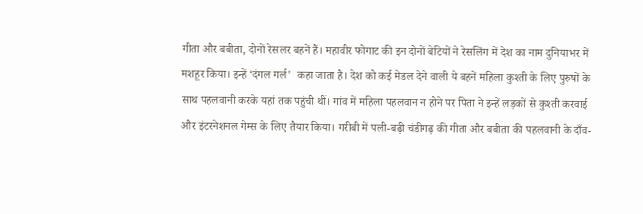गीता और बबीता, दोनों रेसलर बहनें हैं। महावीर फोगाट की इन दोनों बेटियों ने रेसलिंग में देश का नाम दुनियाभर में मशहूर किया। इन्हें ‘दंगल गर्ल'  कहा जाता है। देश को कई मेडल देने वाली ये बहनें महिला कुश्ती के लिए पुरुषों के साथ पहलवानी करके यहां तक पहुंची थीं। गांव में महिला पहलवान न होने पर पिता ने इन्हें लड़कों से कुश्ती करवाई और इंटरनेशनल गेम्स के लिए तैयार किया। गरीबी में पली-बढ़ी चंडीगढ़ की गीता और बबीता की पहलवानी के दाँव-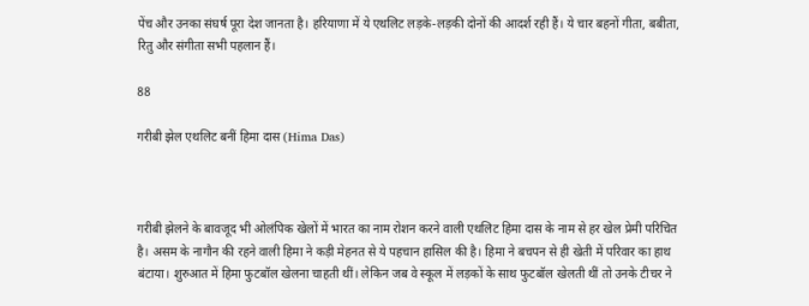पेंच और उनका संघर्ष पूरा देश जानता है। हरियाणा में ये एथलिट लड़के-लड़की दोनों की आदर्श रही हैं। ये चार बहनों गीता, बबीता, रितु और संगीता सभी पहलान हैं।

88

गरीबी झेल एथलिट बनीं हिमा दास (Hima Das)



गरीबी झेलने के बावजूद भी ओलंपिक खेलों में भारत का नाम रोशन करने वाली एथलिट हिमा दास के नाम से हर खेल प्रेमी परिचित है। असम के नागौन की रहने वाली हिमा ने कड़ी मेहनत से ये पहचान हासिल की है। हिमा ने बचपन से ही खेती में परिवार का हाथ बंटाया। शुरुआत में हिमा फुटबॉल खेलना चाहती थीं। लेकिन जब वे स्कूल में लड़कों के साथ फुटबॉल खेलती थीं तो उनके टीचर ने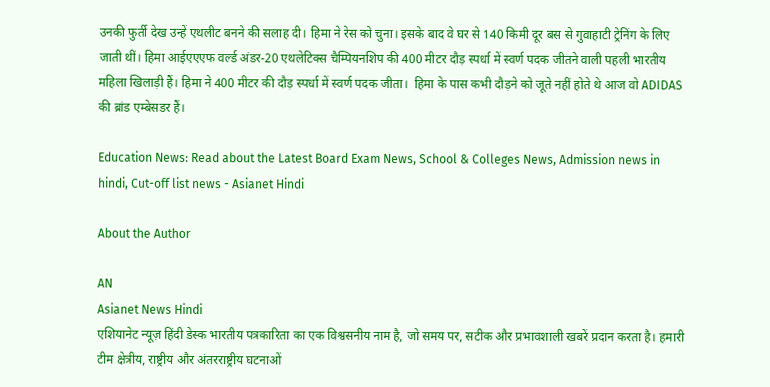उनकी फुर्ती देख उन्हें एथलीट बनने की सलाह दी। हिमा ने रेस को चुना। इसके बाद वे घर से 140 किमी दूर बस से गुवाहाटी ट्रेनिंग के लिए जाती थीं। हिमा आईएएएफ वर्ल्ड अंडर-20 एथलेटिक्स चैम्पियनशिप की 400 मीटर दौड़ स्पर्धा में स्वर्ण पदक जीतने वाली पहली भारतीय महिला खिलाड़ी हैं। हिमा ने 400 मीटर की दौड़ स्पर्धा में स्वर्ण पदक जीता।  हिमा के पास कभी दौड़ने को जूते नहीं होते थे आज वो ADIDAS की ब्रांड एम्बेसडर हैं।

Education News: Read about the Latest Board Exam News, School & Colleges News, Admission news in hindi, Cut-off list news - Asianet Hindi

About the Author

AN
Asianet News Hindi
एशियानेट न्यूज़ हिंदी डेस्क भारतीय पत्रकारिता का एक विश्वसनीय नाम है, जो समय पर, सटीक और प्रभावशाली खबरें प्रदान करता है। हमारी टीम क्षेत्रीय, राष्ट्रीय और अंतरराष्ट्रीय घटनाओं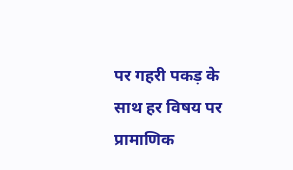पर गहरी पकड़ के साथ हर विषय पर प्रामाणिक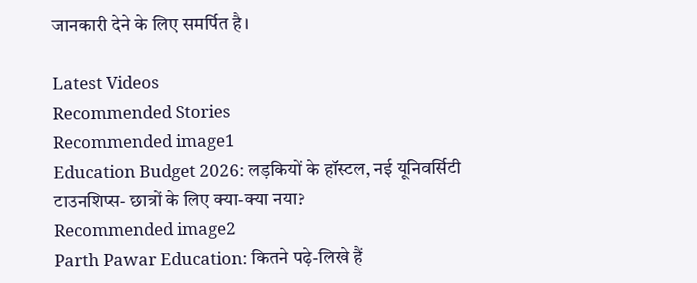जानकारी देने के लिए समर्पित है।

Latest Videos
Recommended Stories
Recommended image1
Education Budget 2026: लड़कियों के हॉस्टल, नई यूनिवर्सिटी टाउनशिप्स- छात्रों के लिए क्या-क्या नया?
Recommended image2
Parth Pawar Education: कितने पढ़े-लिखे हैं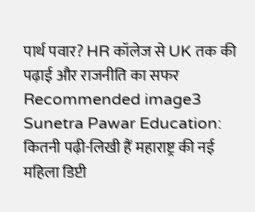पार्थ पवार? HR कॉलेज से UK तक की पढ़ाई और राजनीति का सफर
Recommended image3
Sunetra Pawar Education: कितनी पढ़ी-लिखी हैं महाराष्ट्र की नई महिला डिप्टी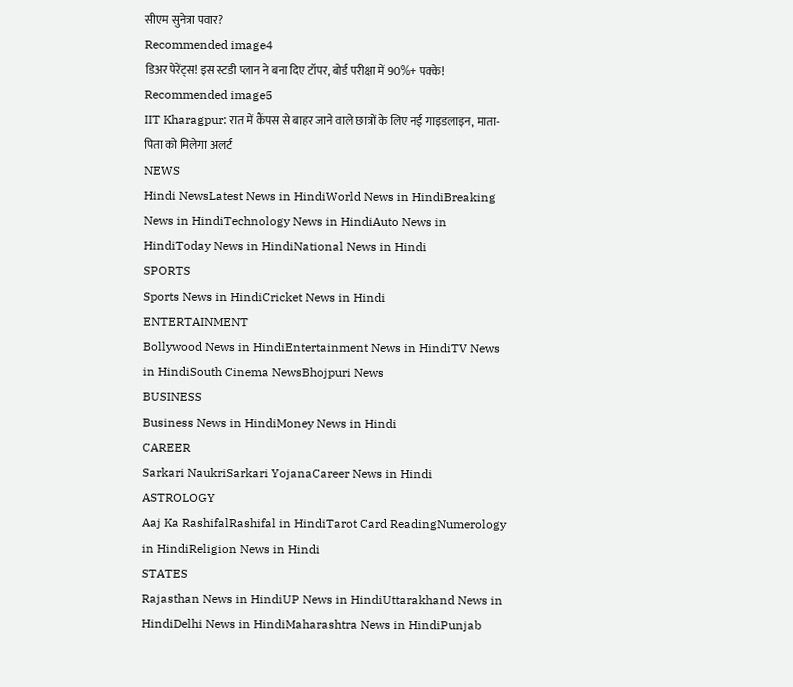सीएम सुनेत्रा पवार?
Recommended image4
डिअर पेरेंट्स! इस स्टडी प्लान ने बना दिए टॉपर, बोर्ड परीक्षा में 90%+ पक्के!
Recommended image5
IIT Kharagpur: रात में कैंपस से बाहर जाने वाले छात्रों के लिए नई गाइडलाइन, माता-पिता को मिलेगा अलर्ट
NEWS
Hindi NewsLatest News in HindiWorld News in HindiBreaking News in HindiTechnology News in HindiAuto News in HindiToday News in HindiNational News in Hindi
SPORTS
Sports News in HindiCricket News in Hindi
ENTERTAINMENT
Bollywood News in HindiEntertainment News in HindiTV News in HindiSouth Cinema NewsBhojpuri News
BUSINESS
Business News in HindiMoney News in Hindi
CAREER
Sarkari NaukriSarkari YojanaCareer News in Hindi
ASTROLOGY
Aaj Ka RashifalRashifal in HindiTarot Card ReadingNumerology in HindiReligion News in Hindi
STATES
Rajasthan News in HindiUP News in HindiUttarakhand News in HindiDelhi News in HindiMaharashtra News in HindiPunjab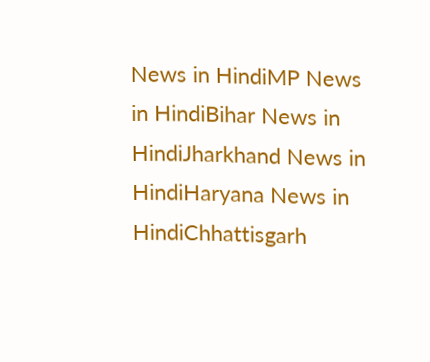News in HindiMP News in HindiBihar News in HindiJharkhand News in HindiHaryana News in HindiChhattisgarh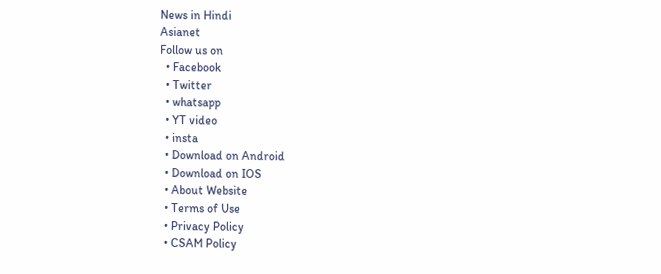News in Hindi
Asianet
Follow us on
  • Facebook
  • Twitter
  • whatsapp
  • YT video
  • insta
  • Download on Android
  • Download on IOS
  • About Website
  • Terms of Use
  • Privacy Policy
  • CSAM Policy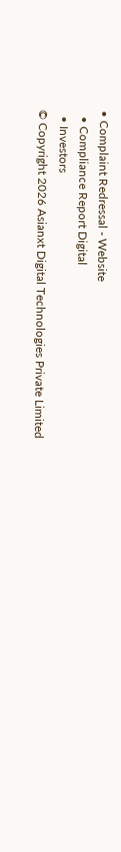• Complaint Redressal - Website
  • Compliance Report Digital
  • Investors
© Copyright 2026 Asianxt Digital Technologies Private Limited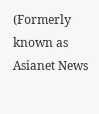(Formerly known as Asianet News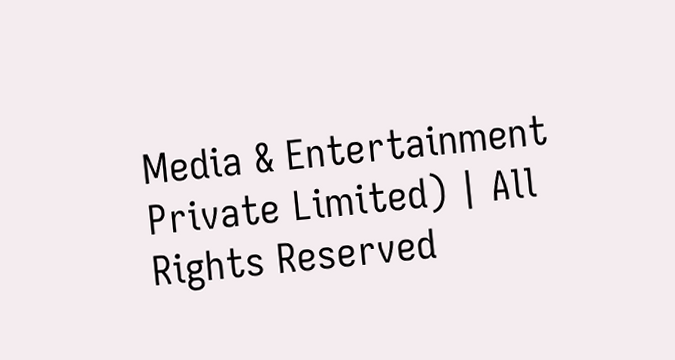Media & Entertainment Private Limited) | All Rights Reserved